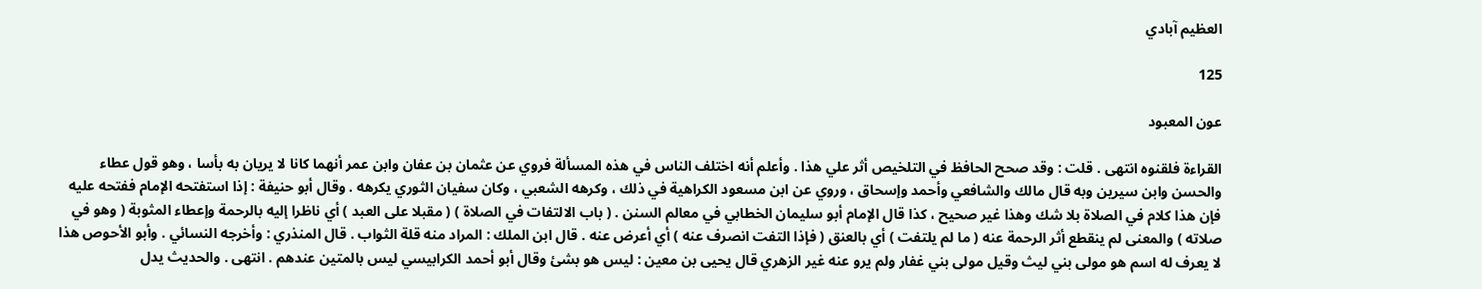العظيم آبادي

125

عون المعبود

القراءة فلقنوه انتهى . قلت : وقد صحح الحافظ في التلخيص أثر علي هذا . وأعلم أنه اختلف الناس في هذه المسألة فروي عن عثمان بن عفان وابن عمر أنهما كانا لا يريان به بأسا ، وهو قول عطاء والحسن وابن سيرين وبه قال مالك والشافعي وأحمد وإسحاق ، وروي عن ابن مسعود الكراهية في ذلك ، وكرهه الشعبي ، وكان سفيان الثوري يكرهه . وقال أبو حنيفة : إذا استفتحه الإمام ففتحه عليه فإن هذا كلام في الصلاة بلا شك وهذا غير صحيح ، كذا قال الإمام أبو سليمان الخطابي في معالم السنن . ( باب الالتفات في الصلاة ) ( مقبلا على العبد ) أي ناظرا إليه بالرحمة وإعطاء المثوبة ( وهو في صلاته ) والمعنى لم ينقطع أثر الرحمة عنه ( ما لم يلتفت ) أي بالعنق ( فإذا التفت انصرف عنه ) أي أعرض عنه . قال ابن الملك : المراد منه قلة الثواب . قال المنذري : وأخرجه النسائي . وأبو الأحوص هذا لا يعرف له اسم هو مولى بني ليث وقيل مولى بني غفار ولم يرو عنه غير الزهري قال يحيى بن معين : ليس هو بشئ وقال أبو أحمد الكرابيسي ليس بالمتين عندهم . انتهى . والحديث يدل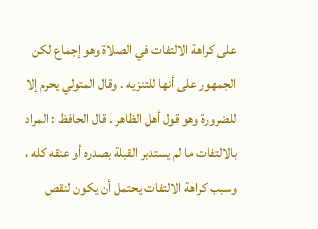على كراهة الالتفات في الصلاة وهو إجماع لكن الجمهور على أنها للتنزيه . وقال المتولي يحرم إلا للضرورة وهو قول أهل الظاهر . قال الحافظ : المراد بالالتفات ما لم يستدبر القبلة بصدره أو عنقه كله ، وسبب كراهة الالتفات يحتمل أن يكون لنقص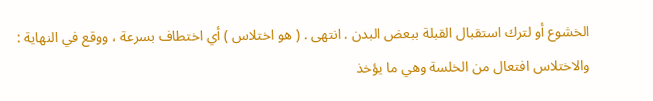الخشوع أو لترك استقبال القبلة ببعض البدن . انتهى . ( هو اختلاس ) أي اختطاف بسرعة ، ووقع في النهاية : والاختلاس افتعال من الخلسة وهي ما يؤخذ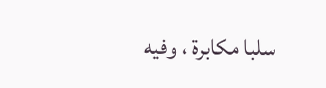سلبا مكابرة ، وفيه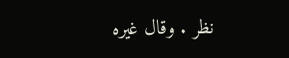نظر . وقال غيره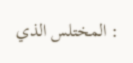: المختلس الذي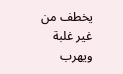يخطف من غير غلبة ويهرب